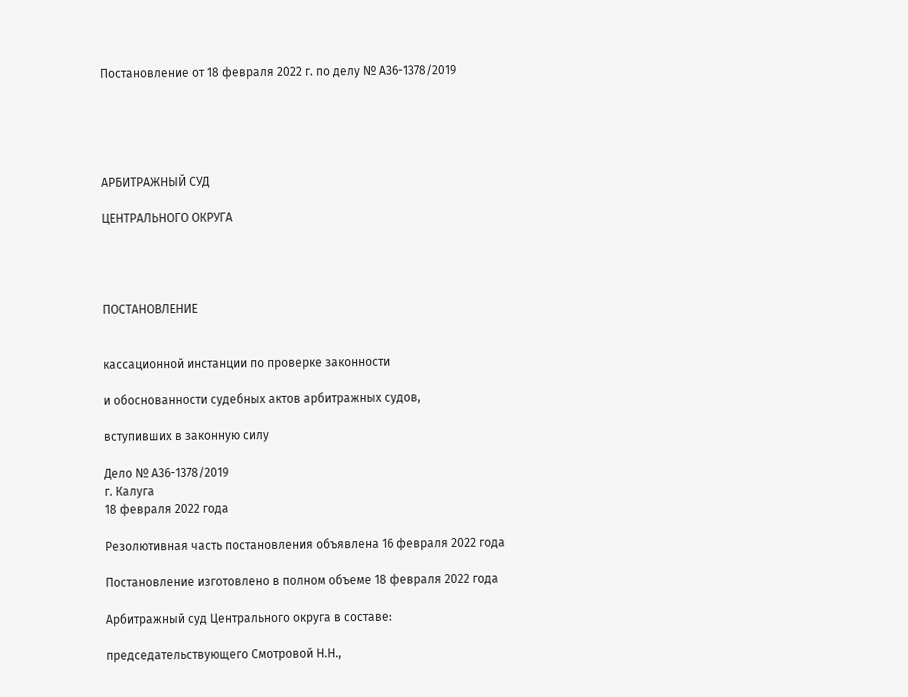Постановление от 18 февраля 2022 г. по делу № А36-1378/2019





АРБИТРАЖНЫЙ СУД

ЦЕНТРАЛЬНОГО ОКРУГА




ПОСТАНОВЛЕНИЕ


кассационной инстанции по проверке законности

и обоснованности судебных актов арбитражных судов,

вступивших в законную силу

Дело № А36-1378/2019
г. Калуга
18 февраля 2022 года

Резолютивная часть постановления объявлена 16 февраля 2022 года

Постановление изготовлено в полном объеме 18 февраля 2022 года

Арбитражный суд Центрального округа в составе:

председательствующего Смотровой Н.Н.,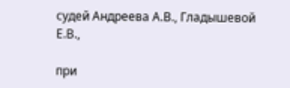судей Андреева А.В., Гладышевой Е.В.,

при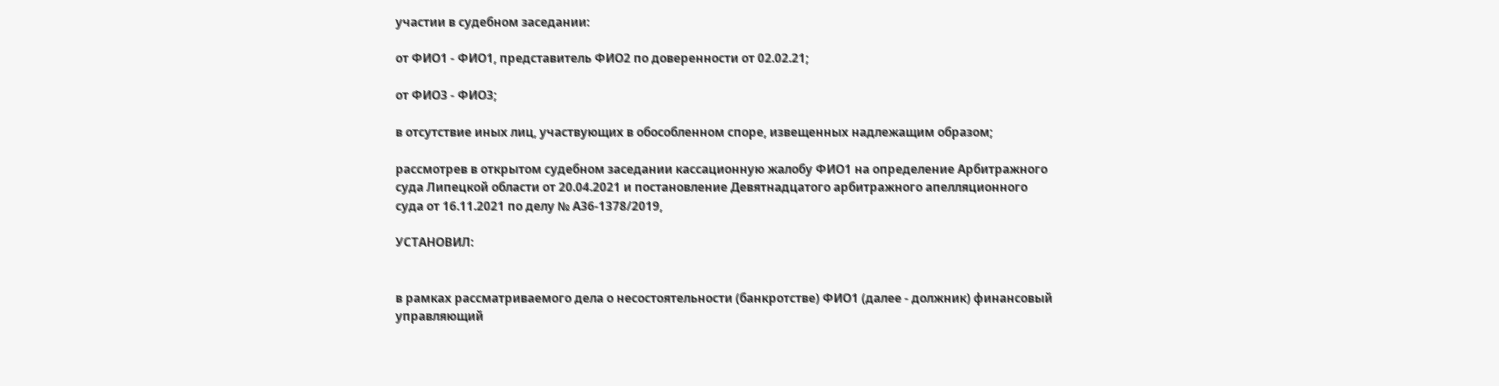участии в судебном заседании:

от ФИО1 - ФИО1, представитель ФИО2 по доверенности от 02.02.21;

от ФИО3 - ФИО3;

в отсутствие иных лиц, участвующих в обособленном споре, извещенных надлежащим образом;

рассмотрев в открытом судебном заседании кассационную жалобу ФИО1 на определение Арбитражного суда Липецкой области от 20.04.2021 и постановление Девятнадцатого арбитражного апелляционного суда от 16.11.2021 по делу № А36-1378/2019,

УСТАНОВИЛ:


в рамках рассматриваемого дела о несостоятельности (банкротстве) ФИО1 (далее - должник) финансовый управляющий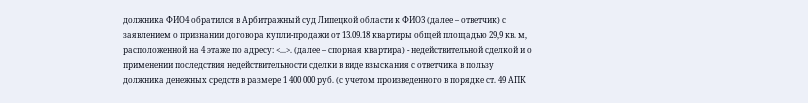должника ФИО4 обратился в Арбитражный суд Липецкой области к ФИО3 (далее – ответчик) с заявлением о признании договора купли-продажи от 13.09.18 квартиры общей площадью 29,9 кв. м, расположенной на 4 этаже по адресу: <...>. (далее – спорная квартира) - недействительной сделкой и о применении последствия недействительности сделки в виде взыскания с ответчика в пользу должника денежных средств в размере 1 400 000 руб. (с учетом произведенного в порядке ст. 49 АПК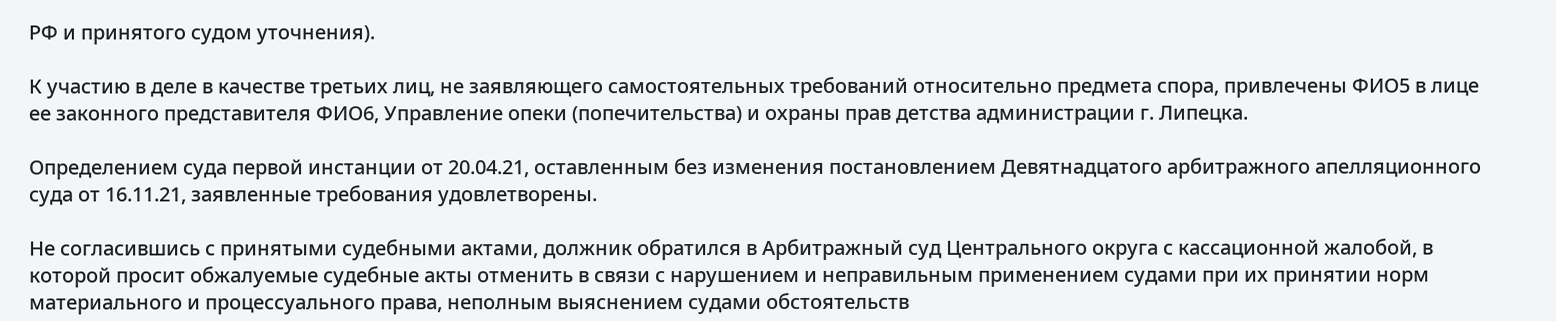РФ и принятого судом уточнения).

К участию в деле в качестве третьих лиц, не заявляющего самостоятельных требований относительно предмета спора, привлечены ФИО5 в лице ее законного представителя ФИО6, Управление опеки (попечительства) и охраны прав детства администрации г. Липецка.

Определением суда первой инстанции от 20.04.21, оставленным без изменения постановлением Девятнадцатого арбитражного апелляционного суда от 16.11.21, заявленные требования удовлетворены.

Не согласившись с принятыми судебными актами, должник обратился в Арбитражный суд Центрального округа с кассационной жалобой, в которой просит обжалуемые судебные акты отменить в связи с нарушением и неправильным применением судами при их принятии норм материального и процессуального права, неполным выяснением судами обстоятельств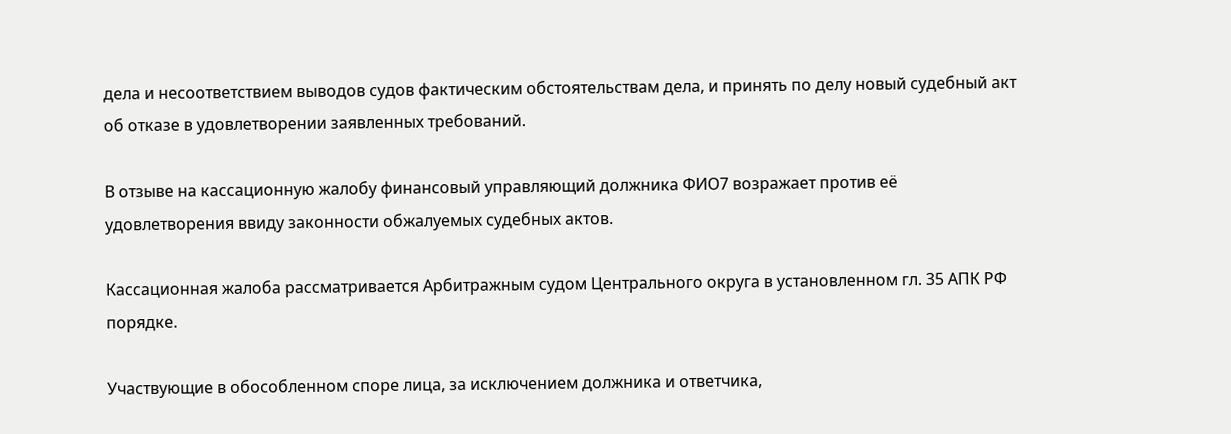дела и несоответствием выводов судов фактическим обстоятельствам дела, и принять по делу новый судебный акт об отказе в удовлетворении заявленных требований.

В отзыве на кассационную жалобу финансовый управляющий должника ФИО7 возражает против её удовлетворения ввиду законности обжалуемых судебных актов.

Кассационная жалоба рассматривается Арбитражным судом Центрального округа в установленном гл. 35 АПК РФ порядке.

Участвующие в обособленном споре лица, за исключением должника и ответчика,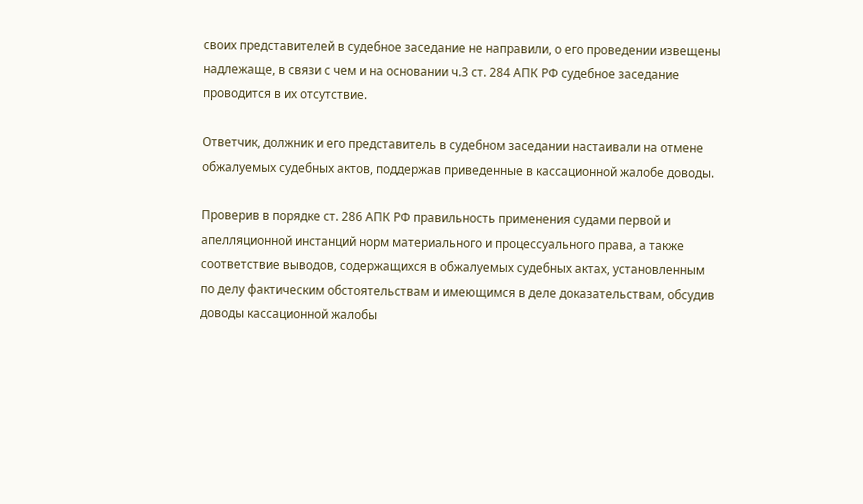своих представителей в судебное заседание не направили, о его проведении извещены надлежаще, в связи с чем и на основании ч.3 ст. 284 АПК РФ судебное заседание проводится в их отсутствие.

Ответчик, должник и его представитель в судебном заседании настаивали на отмене обжалуемых судебных актов, поддержав приведенные в кассационной жалобе доводы.

Проверив в порядке ст. 286 АПК РФ правильность применения судами первой и апелляционной инстанций норм материального и процессуального права, а также соответствие выводов, содержащихся в обжалуемых судебных актах, установленным по делу фактическим обстоятельствам и имеющимся в деле доказательствам, обсудив доводы кассационной жалобы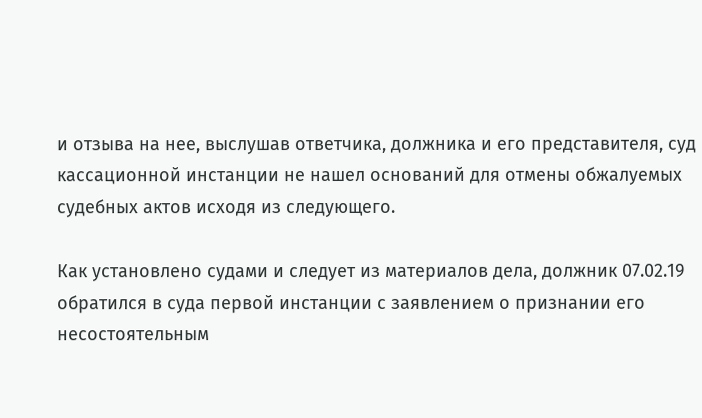и отзыва на нее, выслушав ответчика, должника и его представителя, суд кассационной инстанции не нашел оснований для отмены обжалуемых судебных актов исходя из следующего.

Как установлено судами и следует из материалов дела, должник 07.02.19 обратился в суда первой инстанции с заявлением о признании его несостоятельным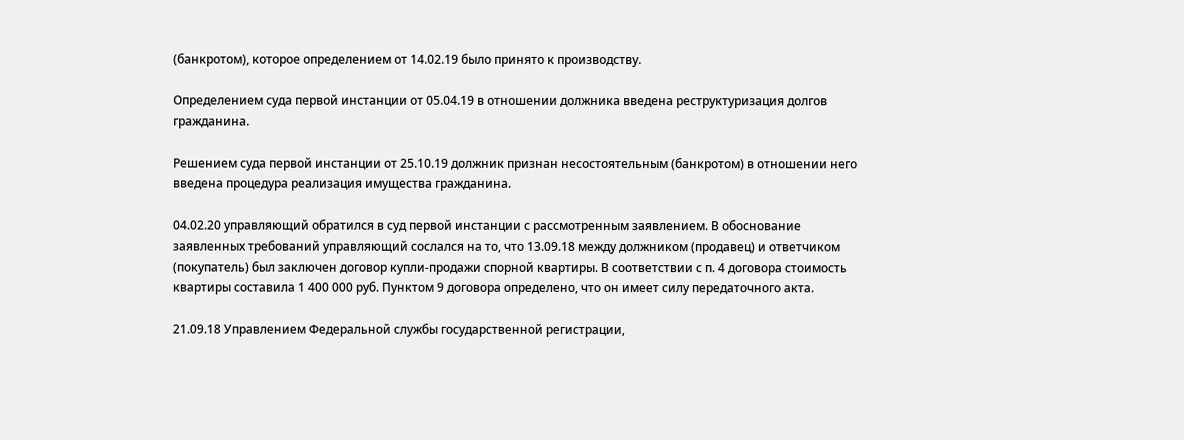(банкротом), которое определением от 14.02.19 было принято к производству.

Определением суда первой инстанции от 05.04.19 в отношении должника введена реструктуризация долгов гражданина.

Решением суда первой инстанции от 25.10.19 должник признан несостоятельным (банкротом) в отношении него введена процедура реализация имущества гражданина.

04.02.20 управляющий обратился в суд первой инстанции с рассмотренным заявлением. В обоснование заявленных требований управляющий сослался на то, что 13.09.18 между должником (продавец) и ответчиком (покупатель) был заключен договор купли-продажи спорной квартиры. В соответствии с п. 4 договора стоимость квартиры составила 1 400 000 руб. Пунктом 9 договора определено, что он имеет силу передаточного акта.

21.09.18 Управлением Федеральной службы государственной регистрации,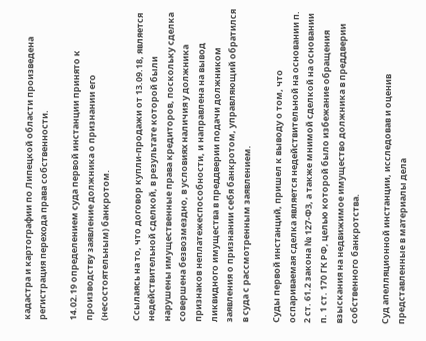кадастра и картографии по Липецкой области произведена регистрация перехода права собственности.

14.02.19 определением суда первой инстанции принято к производству заявление должника о признании его (несостоятельным) банкротом.

Ссылаясь на то, что договор купли-продажи от 13.09.18, является недействительной сделкой, в результате которой были нарушены имущественные права кредиторов, поскольку сделка совершена безвозмездно, в условиях наличия у должника признаков неплатежеспособности, и направлена на вывод ликвидного имущества в преддверии подачи должником заявления о признании себя банкротом, управляющий обратился в суда с рассмотренным заявлением.

Суды первой инстанций, пришел к выводу о том, что оспариваемая сделка является недействительной на основании п. 2 ст. 61.2 закона № 127-ФЗ, а также мнимой сделкой на основании п. 1 ст. 170 ГК РФ, целью которой было избежание обращения взыскания на недвижимое имущество должника в преддверии собственного банкротства.

Суд апелляционной инстанции, исследовав и оценив представленные в материалы дела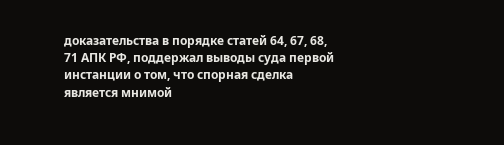доказательства в порядке статей 64, 67, 68, 71 АПК РФ, поддержал выводы суда первой инстанции о том, что спорная сделка является мнимой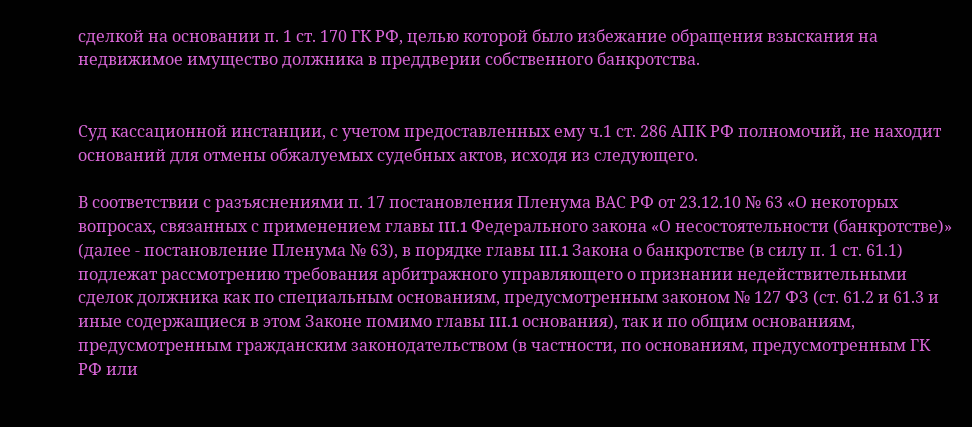сделкой на основании п. 1 ст. 170 ГК РФ, целью которой было избежание обращения взыскания на недвижимое имущество должника в преддверии собственного банкротства.


Суд кассационной инстанции, с учетом предоставленных ему ч.1 ст. 286 АПК РФ полномочий, не находит оснований для отмены обжалуемых судебных актов, исходя из следующего.

В соответствии с разъяснениями п. 17 постановления Пленума ВАС РФ от 23.12.10 № 63 «О некоторых вопросах, связанных с применением главы III.1 Федерального закона «О несостоятельности (банкротстве)» (далее - постановление Пленума № 63), в порядке главы III.1 Закона о банкротстве (в силу п. 1 ст. 61.1) подлежат рассмотрению требования арбитражного управляющего о признании недействительными сделок должника как по специальным основаниям, предусмотренным законом № 127 ФЗ (ст. 61.2 и 61.3 и иные содержащиеся в этом Законе помимо главы III.1 основания), так и по общим основаниям, предусмотренным гражданским законодательством (в частности, по основаниям, предусмотренным ГК РФ или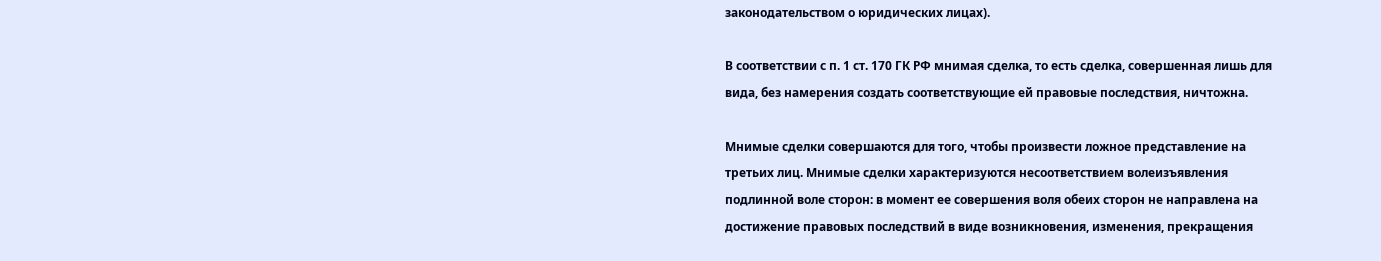законодательством о юридических лицах).

В соответствии с п. 1 ст. 170 ГК РФ мнимая сделка, то есть сделка, совершенная лишь для вида, без намерения создать соответствующие ей правовые последствия, ничтожна.

Мнимые сделки совершаются для того, чтобы произвести ложное представление на третьих лиц. Мнимые сделки характеризуются несоответствием волеизъявления подлинной воле сторон: в момент ее совершения воля обеих сторон не направлена на достижение правовых последствий в виде возникновения, изменения, прекращения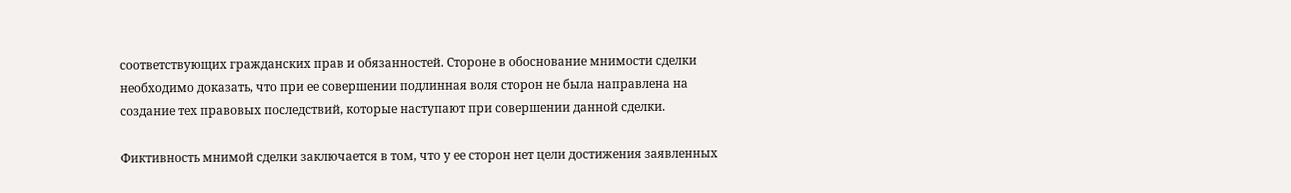соответствующих гражданских прав и обязанностей. Стороне в обоснование мнимости сделки необходимо доказать, что при ее совершении подлинная воля сторон не была направлена на создание тех правовых последствий, которые наступают при совершении данной сделки.

Фиктивность мнимой сделки заключается в том, что у ее сторон нет цели достижения заявленных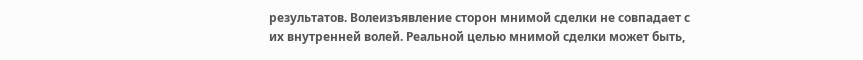результатов. Волеизъявление сторон мнимой сделки не совпадает с их внутренней волей. Реальной целью мнимой сделки может быть,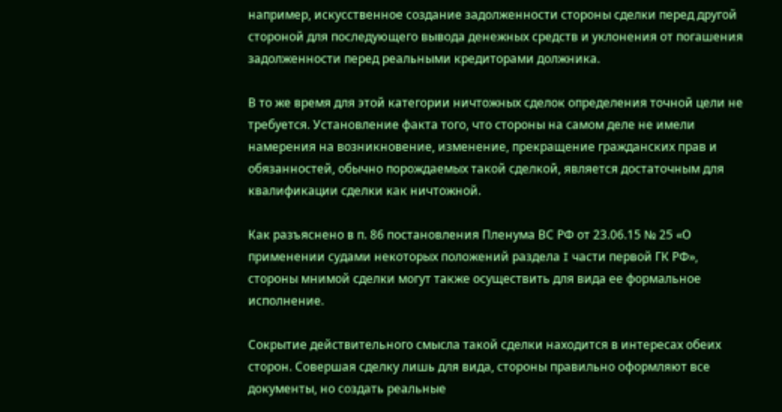например, искусственное создание задолженности стороны сделки перед другой стороной для последующего вывода денежных средств и уклонения от погашения задолженности перед реальными кредиторами должника.

В то же время для этой категории ничтожных сделок определения точной цели не требуется. Установление факта того, что стороны на самом деле не имели намерения на возникновение, изменение, прекращение гражданских прав и обязанностей, обычно порождаемых такой сделкой, является достаточным для квалификации сделки как ничтожной.

Как разъяснено в п. 86 постановления Пленума ВС РФ от 23.06.15 № 25 «О применении судами некоторых положений раздела I части первой ГК РФ», стороны мнимой сделки могут также осуществить для вида ее формальное исполнение.

Сокрытие действительного смысла такой сделки находится в интересах обеих сторон. Совершая сделку лишь для вида, стороны правильно оформляют все документы, но создать реальные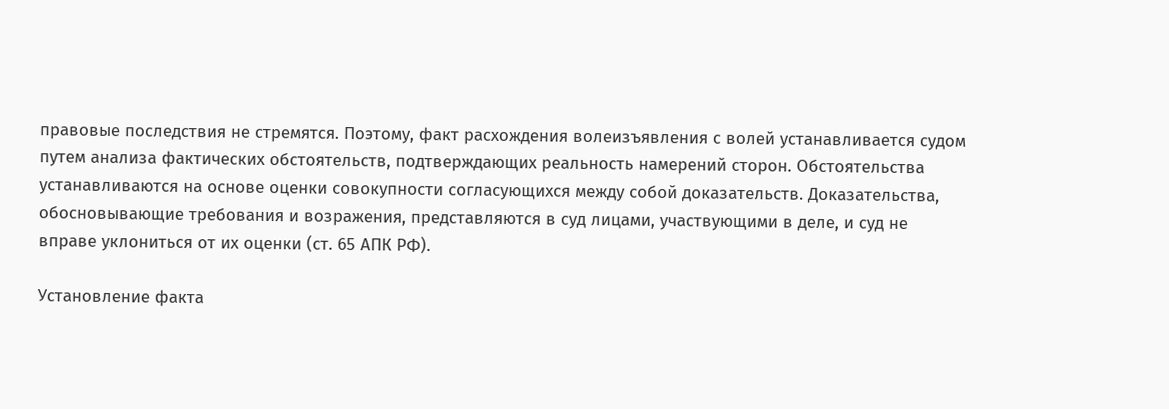правовые последствия не стремятся. Поэтому, факт расхождения волеизъявления с волей устанавливается судом путем анализа фактических обстоятельств, подтверждающих реальность намерений сторон. Обстоятельства устанавливаются на основе оценки совокупности согласующихся между собой доказательств. Доказательства, обосновывающие требования и возражения, представляются в суд лицами, участвующими в деле, и суд не вправе уклониться от их оценки (ст. 65 АПК РФ).

Установление факта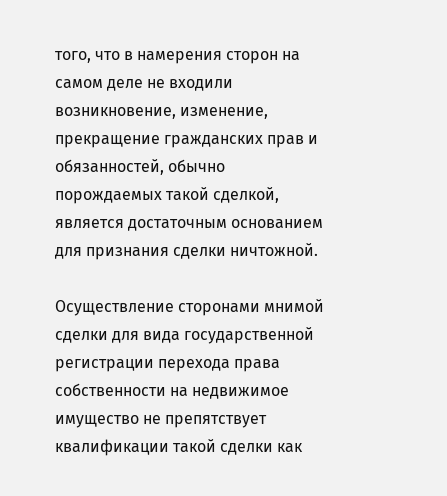того, что в намерения сторон на самом деле не входили возникновение, изменение, прекращение гражданских прав и обязанностей, обычно порождаемых такой сделкой, является достаточным основанием для признания сделки ничтожной.

Осуществление сторонами мнимой сделки для вида государственной регистрации перехода права собственности на недвижимое имущество не препятствует квалификации такой сделки как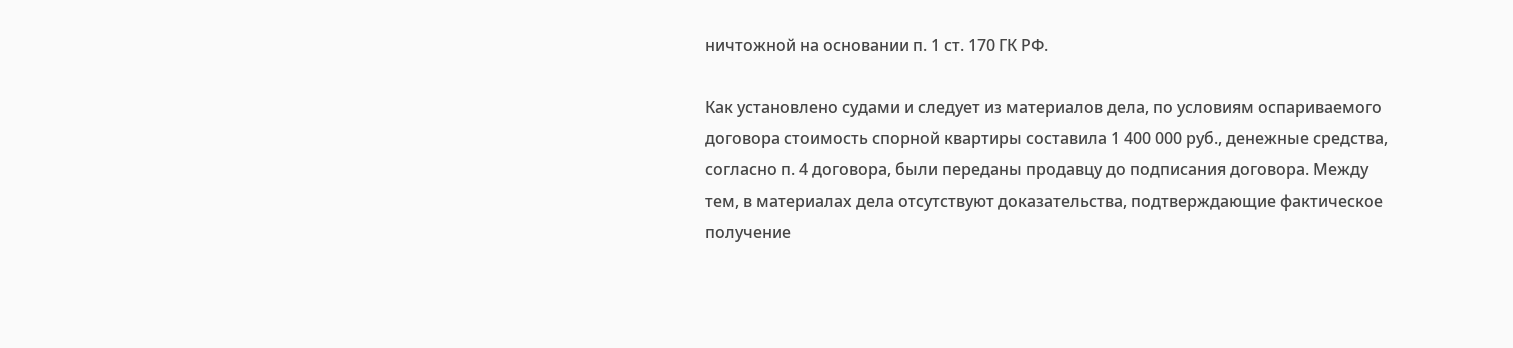ничтожной на основании п. 1 ст. 170 ГК РФ.

Как установлено судами и следует из материалов дела, по условиям оспариваемого договора стоимость спорной квартиры составила 1 400 000 руб., денежные средства, согласно п. 4 договора, были переданы продавцу до подписания договора. Между тем, в материалах дела отсутствуют доказательства, подтверждающие фактическое получение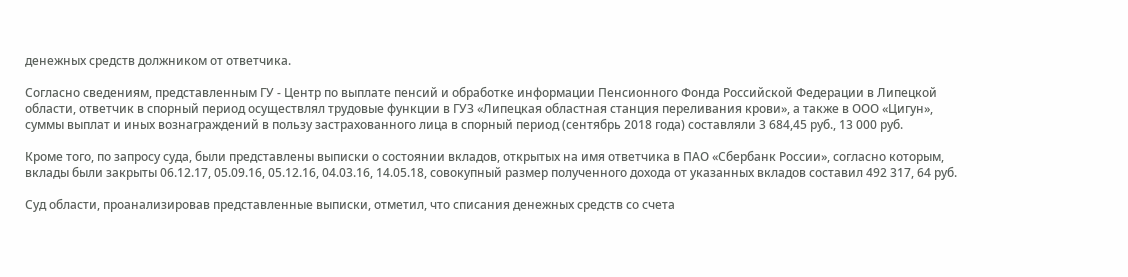денежных средств должником от ответчика.

Согласно сведениям, представленным ГУ - Центр по выплате пенсий и обработке информации Пенсионного Фонда Российской Федерации в Липецкой области, ответчик в спорный период осуществлял трудовые функции в ГУЗ «Липецкая областная станция переливания крови», а также в ООО «Цигун», суммы выплат и иных вознаграждений в пользу застрахованного лица в спорный период (сентябрь 2018 года) составляли 3 684,45 руб., 13 000 руб.

Кроме того, по запросу суда, были представлены выписки о состоянии вкладов, открытых на имя ответчика в ПАО «Сбербанк России», согласно которым, вклады были закрыты 06.12.17, 05.09.16, 05.12.16, 04.03.16, 14.05.18, совокупный размер полученного дохода от указанных вкладов составил 492 317, 64 руб.

Суд области, проанализировав представленные выписки, отметил, что списания денежных средств со счета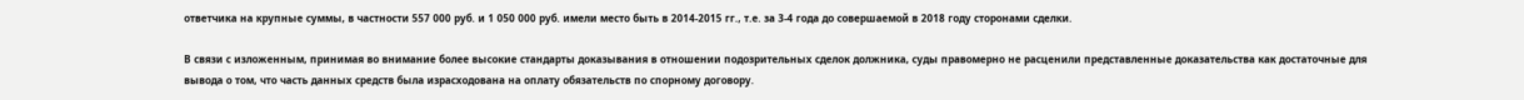ответчика на крупные суммы, в частности 557 000 руб. и 1 050 000 руб. имели место быть в 2014-2015 гг., т.е. за 3-4 года до совершаемой в 2018 году сторонами сделки.

В связи с изложенным, принимая во внимание более высокие стандарты доказывания в отношении подозрительных сделок должника, суды правомерно не расценили представленные доказательства как достаточные для вывода о том, что часть данных средств была израсходована на оплату обязательств по спорному договору.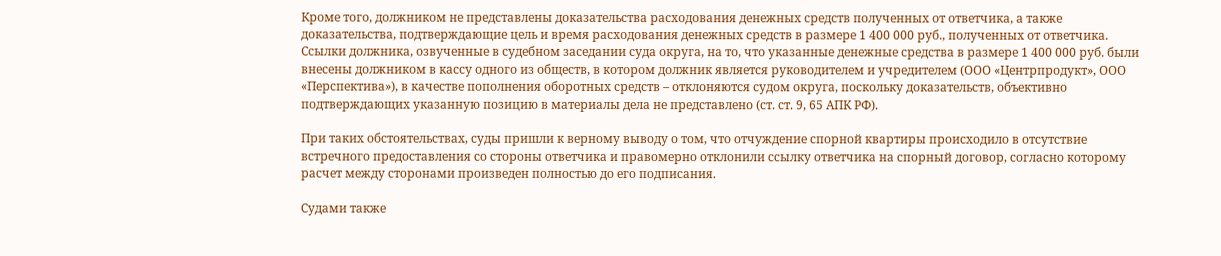Кроме того, должником не представлены доказательства расходования денежных средств полученных от ответчика, а также доказательства, подтверждающие цель и время расходования денежных средств в размере 1 400 000 руб., полученных от ответчика. Ссылки должника, озвученные в судебном заседании суда округа, на то, что указанные денежные средства в размере 1 400 000 руб. были внесены должником в кассу одного из обществ, в котором должник является руководителем и учредителем (ООО «Центрпродукт», ООО «Перспектива»), в качестве пополнения оборотных средств – отклоняются судом округа, поскольку доказательств, объективно подтверждающих указанную позицию в материалы дела не представлено (ст. ст. 9, 65 АПК РФ).

При таких обстоятельствах, суды пришли к верному выводу о том, что отчуждение спорной квартиры происходило в отсутствие встречного предоставления со стороны ответчика и правомерно отклонили ссылку ответчика на спорный договор, согласно которому расчет между сторонами произведен полностью до его подписания.

Судами также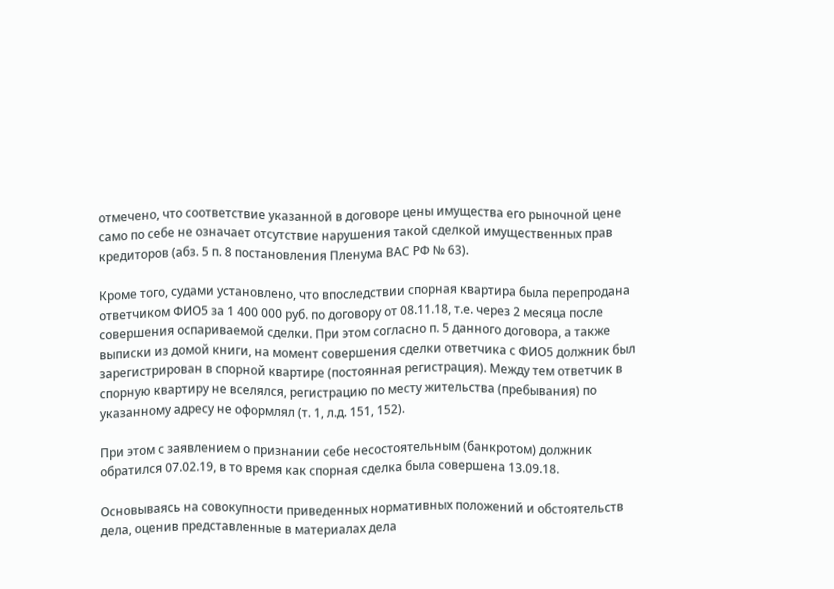отмечено, что соответствие указанной в договоре цены имущества его рыночной цене само по себе не означает отсутствие нарушения такой сделкой имущественных прав кредиторов (абз. 5 п. 8 постановления Пленума ВАС РФ № 63).

Кроме того, судами установлено, что впоследствии спорная квартира была перепродана ответчиком ФИО5 за 1 400 000 руб. по договору от 08.11.18, т.е. через 2 месяца после совершения оспариваемой сделки. При этом согласно п. 5 данного договора, а также выписки из домой книги, на момент совершения сделки ответчика с ФИО5 должник был зарегистрирован в спорной квартире (постоянная регистрация). Между тем ответчик в спорную квартиру не вселялся, регистрацию по месту жительства (пребывания) по указанному адресу не оформлял (т. 1, л.д. 151, 152).

При этом с заявлением о признании себе несостоятельным (банкротом) должник обратился 07.02.19, в то время как спорная сделка была совершена 13.09.18.

Основываясь на совокупности приведенных нормативных положений и обстоятельств дела, оценив представленные в материалах дела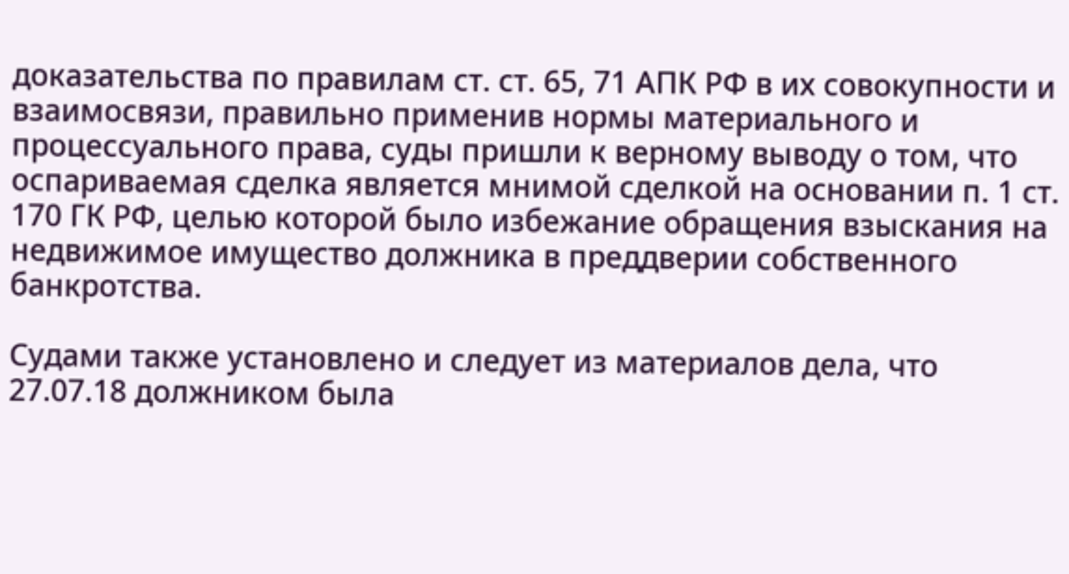доказательства по правилам ст. ст. 65, 71 АПК РФ в их совокупности и взаимосвязи, правильно применив нормы материального и процессуального права, суды пришли к верному выводу о том, что оспариваемая сделка является мнимой сделкой на основании п. 1 ст. 170 ГК РФ, целью которой было избежание обращения взыскания на недвижимое имущество должника в преддверии собственного банкротства.

Судами также установлено и следует из материалов дела, что 27.07.18 должником была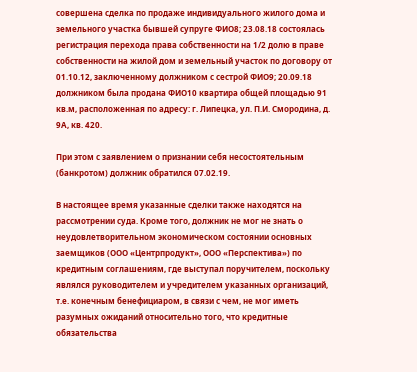совершена сделка по продаже индивидуального жилого дома и земельного участка бывшей супруге ФИО8; 23.08.18 состоялась регистрация перехода права собственности на 1/2 долю в праве собственности на жилой дом и земельный участок по договору от 01.10.12, заключенному должником с сестрой ФИО9; 20.09.18 должником была продана ФИО10 квартира общей площадью 91 кв.м, расположенная по адресу: г. Липецка, ул. П.И. Смородина, д. 9А, кв. 420.

При этом с заявлением о признании себя несостоятельным (банкротом) должник обратился 07.02.19.

В настоящее время указанные сделки также находятся на рассмотрении суда. Кроме того, должник не мог не знать о неудовлетворительном экономическом состоянии основных заемщиков (ООО «Центрпродукт», ООО «Перспектива») по кредитным соглашениям, где выступал поручителем, поскольку являлся руководителем и учредителем указанных организаций, т.е. конечным бенефициаром, в связи с чем, не мог иметь разумных ожиданий относительно того, что кредитные обязательства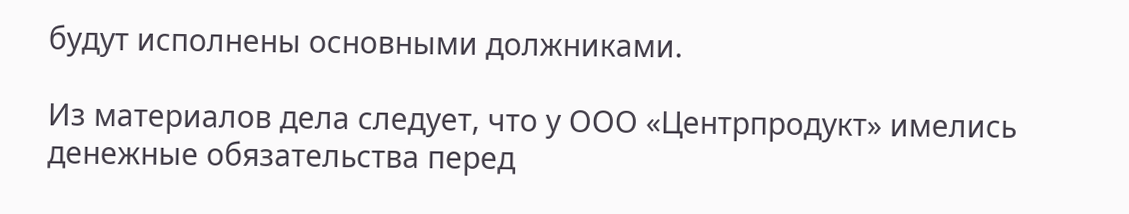будут исполнены основными должниками.

Из материалов дела следует, что у ООО «Центрпродукт» имелись денежные обязательства перед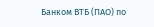Банком ВТБ (ПАО) по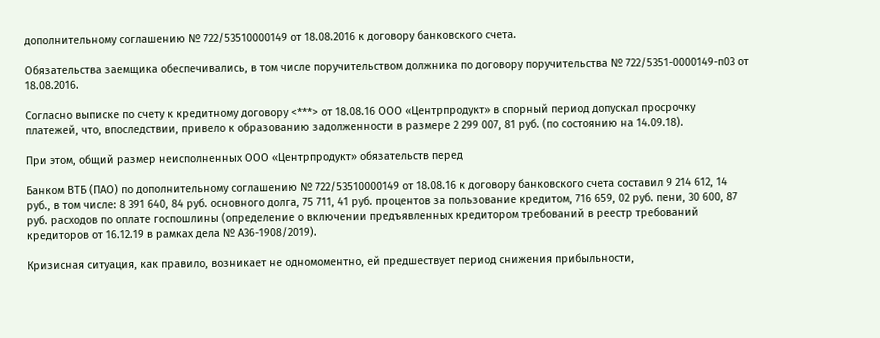дополнительному соглашению № 722/53510000149 от 18.08.2016 к договору банковского счета.

Обязательства заемщика обеспечивались, в том числе поручительством должника по договору поручительства № 722/5351-0000149-п03 от 18.08.2016.

Согласно выписке по счету к кредитному договору <***> от 18.08.16 ООО «Центрпродукт» в спорный период допускал просрочку платежей, что, впоследствии, привело к образованию задолженности в размере 2 299 007, 81 руб. (по состоянию на 14.09.18).

При этом, общий размер неисполненных ООО «Центрпродукт» обязательств перед

Банком ВТБ (ПАО) по дополнительному соглашению № 722/53510000149 от 18.08.16 к договору банковского счета составил 9 214 612, 14 руб., в том числе: 8 391 640, 84 руб. основного долга, 75 711, 41 руб. процентов за пользование кредитом, 716 659, 02 руб. пени, 30 600, 87 руб. расходов по оплате госпошлины (определение о включении предъявленных кредитором требований в реестр требований кредиторов от 16.12.19 в рамках дела № А36-1908/2019).

Кризисная ситуация, как правило, возникает не одномоментно, ей предшествует период снижения прибыльности,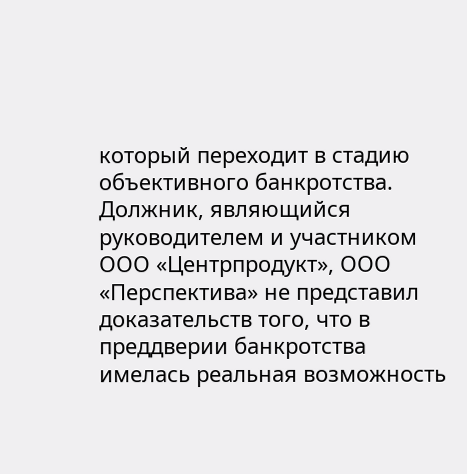который переходит в стадию объективного банкротства. Должник, являющийся руководителем и участником ООО «Центрпродукт», ООО «Перспектива» не представил доказательств того, что в преддверии банкротства имелась реальная возможность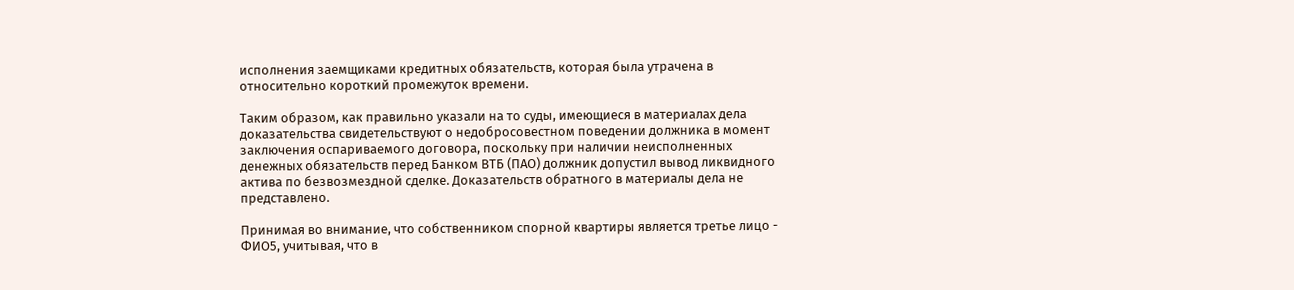исполнения заемщиками кредитных обязательств, которая была утрачена в относительно короткий промежуток времени.

Таким образом, как правильно указали на то суды, имеющиеся в материалах дела доказательства свидетельствуют о недобросовестном поведении должника в момент заключения оспариваемого договора, поскольку при наличии неисполненных денежных обязательств перед Банком ВТБ (ПАО) должник допустил вывод ликвидного актива по безвозмездной сделке. Доказательств обратного в материалы дела не представлено.

Принимая во внимание, что собственником спорной квартиры является третье лицо - ФИО5, учитывая, что в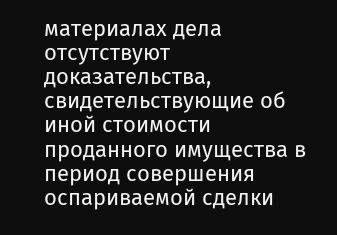материалах дела отсутствуют доказательства, свидетельствующие об иной стоимости проданного имущества в период совершения оспариваемой сделки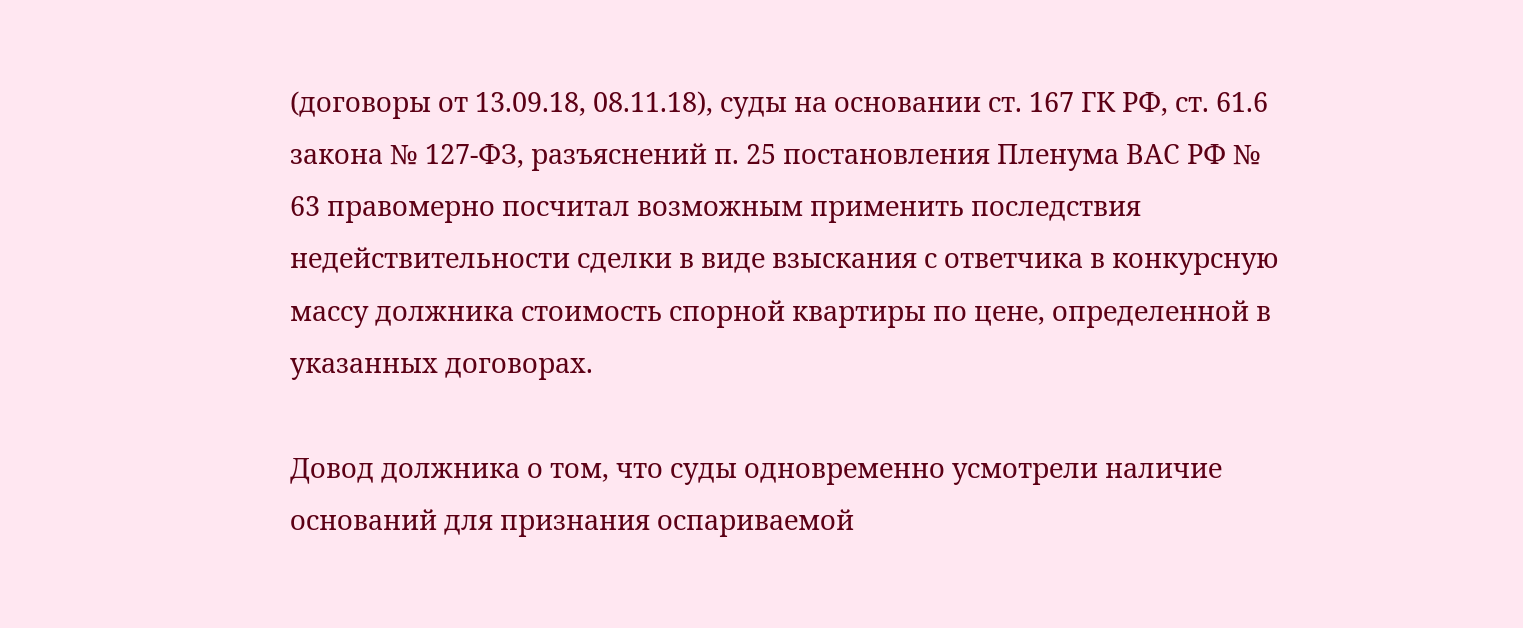(договоры от 13.09.18, 08.11.18), суды на основании ст. 167 ГК РФ, ст. 61.6 закона № 127-ФЗ, разъяснений п. 25 постановления Пленума ВАС РФ № 63 правомерно посчитал возможным применить последствия недействительности сделки в виде взыскания с ответчика в конкурсную массу должника стоимость спорной квартиры по цене, определенной в указанных договорах.

Довод должника о том, что суды одновременно усмотрели наличие оснований для признания оспариваемой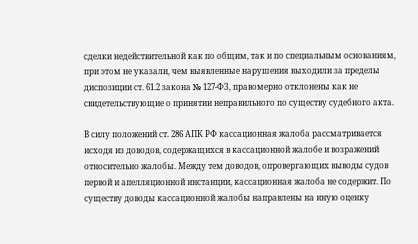сделки недействительной как по общим, так и по специальным основаниям, при этом не указали, чем выявленные нарушения выходили за пределы диспозиции ст. 61.2 закона № 127-ФЗ, правомерно отклонены как не свидетельствующие о принятии неправильного по существу судебного акта.

В силу положений ст. 286 АПК РФ кассационная жалоба рассматривается исходя из доводов, содержащихся в кассационной жалобе и возражений относительно жалобы. Между тем доводов, опровергающих выводы судов первой и апелляционной инстанции, кассационная жалоба не содержит. По существу доводы кассационной жалобы направлены на иную оценку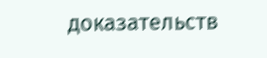доказательств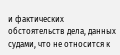и фактических обстоятельств дела, данных судами, что не относится к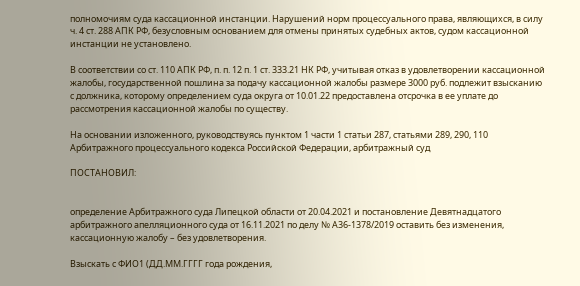полномочиям суда кассационной инстанции. Нарушений норм процессуального права, являющихся, в силу ч. 4 ст. 288 АПК РФ, безусловным основанием для отмены принятых судебных актов, судом кассационной инстанции не установлено.

В соответствии со ст. 110 АПК РФ, п. п. 12 п. 1 ст. 333.21 НК РФ, учитывая отказ в удовлетворении кассационной жалобы, государственной пошлина за подачу кассационной жалобы размере 3000 руб. подлежит взысканию с должника, которому определением суда округа от 10.01.22 предоставлена отсрочка в ее уплате до рассмотрения кассационной жалобы по существу.

На основании изложенного, руководствуясь пунктом 1 части 1 статьи 287, статьями 289, 290, 110 Арбитражного процессуального кодекса Российской Федерации, арбитражный суд

ПОСТАНОВИЛ:


определение Арбитражного суда Липецкой области от 20.04.2021 и постановление Девятнадцатого арбитражного апелляционного суда от 16.11.2021 по делу № А36-1378/2019 оставить без изменения, кассационную жалобу – без удовлетворения.

Взыскать с ФИО1 (ДД.ММ.ГГГГ года рождения,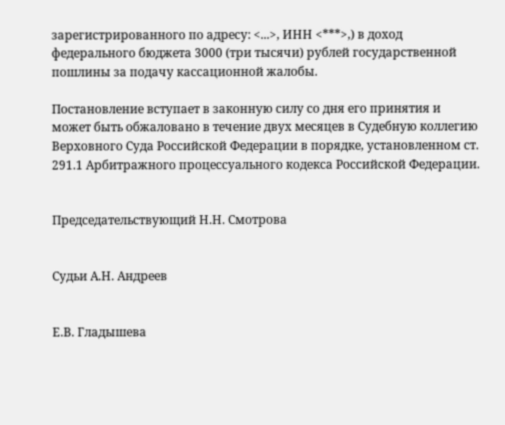зарегистрированного по адресу: <...>, ИНН <***>,) в доход федерального бюджета 3000 (три тысячи) рублей государственной пошлины за подачу кассационной жалобы.

Постановление вступает в законную силу со дня его принятия и может быть обжаловано в течение двух месяцев в Судебную коллегию Верховного Суда Российской Федерации в порядке, установленном ст. 291.1 Арбитражного процессуального кодекса Российской Федерации.


Председательствующий Н.Н. Смотрова


Судьи А.Н. Андреев


Е.В. Гладышева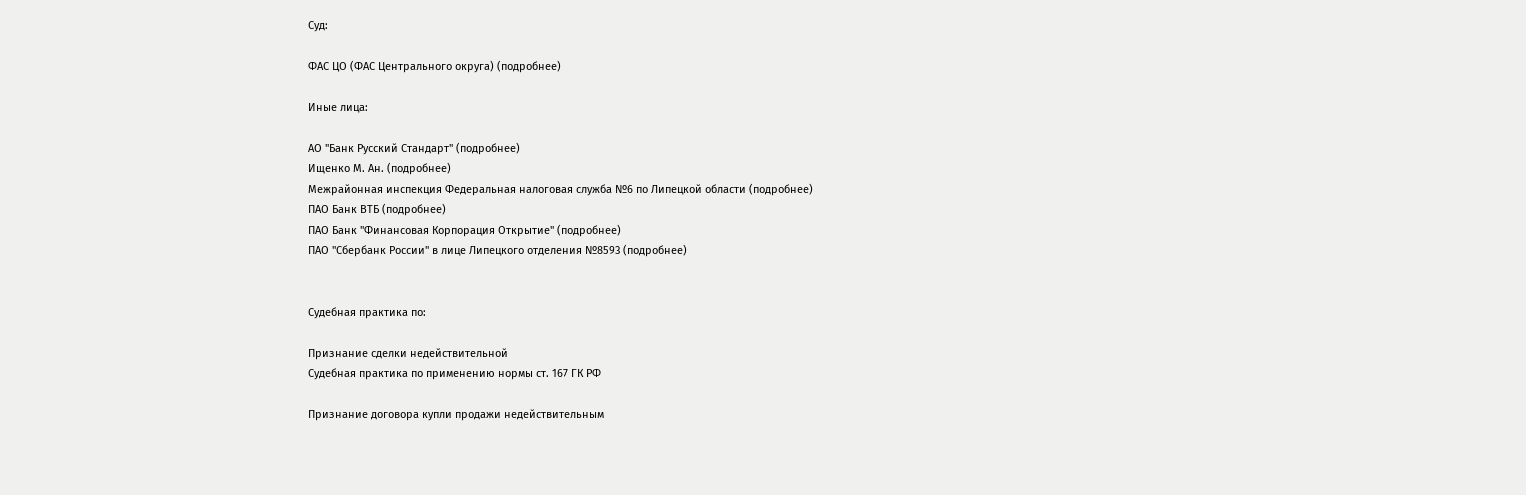Суд:

ФАС ЦО (ФАС Центрального округа) (подробнее)

Иные лица:

АО "Банк Русский Стандарт" (подробнее)
Ищенко М. Ан. (подробнее)
Межрайонная инспекция Федеральная налоговая служба №6 по Липецкой области (подробнее)
ПАО Банк ВТБ (подробнее)
ПАО Банк "Финансовая Корпорация Открытие" (подробнее)
ПАО "Сбербанк России" в лице Липецкого отделения №8593 (подробнее)


Судебная практика по:

Признание сделки недействительной
Судебная практика по применению нормы ст. 167 ГК РФ

Признание договора купли продажи недействительным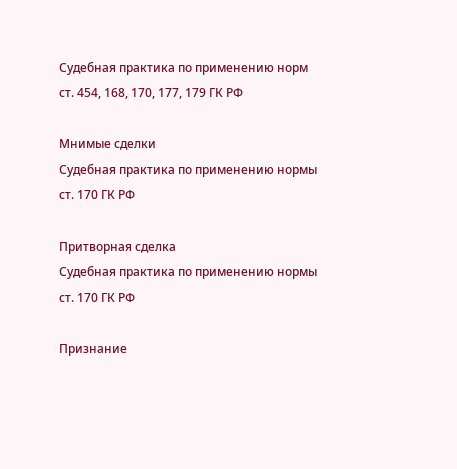Судебная практика по применению норм ст. 454, 168, 170, 177, 179 ГК РФ

Мнимые сделки
Судебная практика по применению нормы ст. 170 ГК РФ

Притворная сделка
Судебная практика по применению нормы ст. 170 ГК РФ

Признание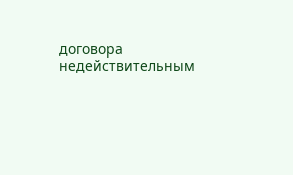договора недействительным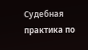Судебная практика по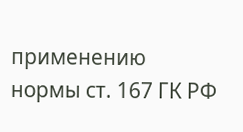применению нормы ст. 167 ГК РФ